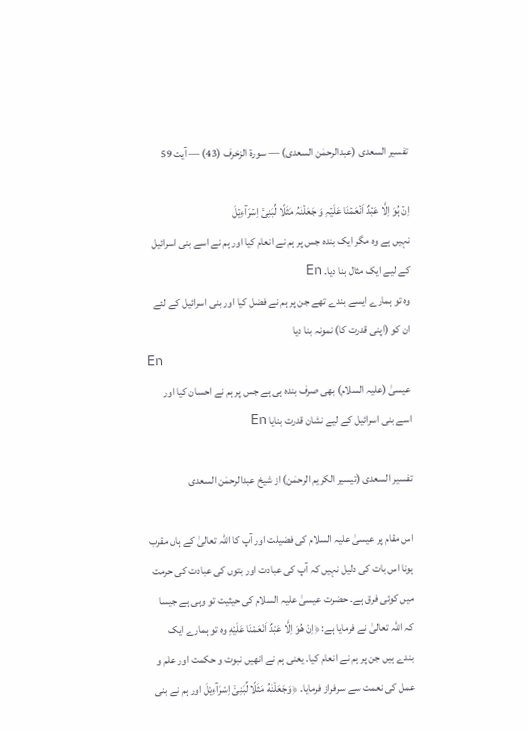تفسیر السعدی (عبدالرحمٰن السعدی) — سورۃ الزخرف (43) — آیت 59

اِنۡ ہُوَ اِلَّا عَبۡدٌ اَنۡعَمۡنَا عَلَیۡہِ وَ جَعَلۡنٰہُ مَثَلًا لِّبَنِیۡۤ اِسۡرَآءِیۡلَ
نہیں ہے وہ مگر ایک بندہ جس پر ہم نے انعام کیا اور ہم نے اسے بنی اسرائیل کے لیے ایک مثال بنا دیا۔ En
وہ تو ہمارے ایسے بندے تھے جن پر ہم نے فضل کیا اور بنی اسرائیل کے لئے ان کو (اپنی قدرت کا) نمونہ بنا دیا
En
عیسیٰ (علیہ السلام) بھی صرف بنده ہی ہے جس پر ہم نے احسان کیا اور اسے بنی اسرائیل کے لیے نشان قدرت بنایا En

تفسیر السعدی (تیسیر الکریم الرحمٰن) از شیخ عبدالرحمٰن السعدی

اس مقام پر عیسیٰ علیہ السلام کی فضیلت اور آپ کا اللہ تعالیٰ کے ہاں مقرب ہونا اس بات کی دلیل نہیں کہ آپ کی عبادت اور بتوں کی عبادت کی حرمت میں کوئی فرق ہے۔ حضرت عیسیٰ علیہ السلام کی حیثیت تو وہی ہے جیسا کہ اللہ تعالیٰ نے فرمایا ہے: ﴿اِنْ هُوَ اِلَّا عَبْدٌ اَنْعَمْنَا عَلَیْهِ وہ تو ہمارے ایک بندے ہیں جن پر ہم نے انعام کیا۔ یعنی ہم نے انھیں نبوت و حکمت اور علم و عمل کی نعمت سے سرفراز فرمایا۔ ﴿وَجَعَلْنٰهُ مَثَلًا لِّبَنِیْۤ اِسْرَآءِیْلَ اور ہم نے بنی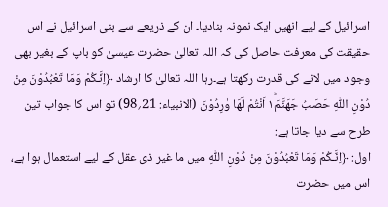اسرائیل کے لیے انھیں ایک نمونہ بنادیا۔ ان کے ذریعے سے بنی اسرائیل نے اس حقیقت کی معرفت حاصل کی کہ اللہ تعالیٰ حضرت عیسیٰ کو باپ کے بغیر بھی وجود میں لانے کی قدرت رکھتا ہے۔رہا اللہ تعالیٰ کا ارشاد ﴿اِنَّـكُمْ وَمَا تَعْبُدُوْنَ مِنْ دُوْنِ اللّٰهِ حَصَبُ جَهَنَّمَ١ؕ اَنْتُمْ لَهَا وٰرِدُوْنَ (الانبیاء: 21؍98) تو اس کا جواب تین طرح سے دیا جاتا ہے:
اول: ﴿اِنَّـكُمْ وَمَا تَعْبُدُوْنَ مِنْ دُوْنِ اللّٰهِ میں ما غیر ذی عقل کے لیے استعمال ہوا ہے، اس میں حضرت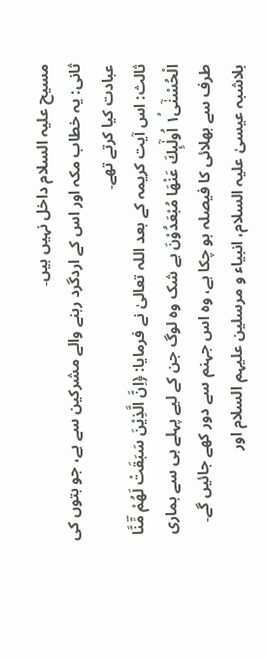مسیح علیہ السلام داخل نہیں ہیں۔
ثانی: یہ خطاب مکہ اور اس کے اردگرد رہنے والے مشرکین سے ہے، جو بتوں کی عبادت کیا کرتے تھے۔
ثالث: اس آیت کریمہ کے بعد اللہ تعالیٰ نے فرمایا: ﴿اِنَّ الَّذِیْنَ سَبَقَتْ لَهُمْ مِّؔنَّا الْحُسْنٰۤى١ۙ اُولٰٓىِٕكَ عَنْهَا مُبْعَدُوْنَ بے شک وہ لوگ جن کے لیے پہلے ہی سے ہماری طرف سے بھلائی کا فیصلہ ہو چکا ہے، وہ اس جہنم سے دور کھے جائیں گے۔ بلاشبہ عیسیٰ علیہ السلام، انبیاء و مرسلین علیہم السلام اور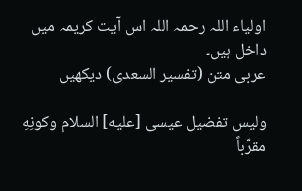اولیاء اللہ رحمہ اللہ اس آیت کریمہ میں داخل ہیں۔
عربی متن (تفسیر السعدی) دیکھیں

وليس تفضيل عيسى [عليه] السلام وكونِهِ مقرّباً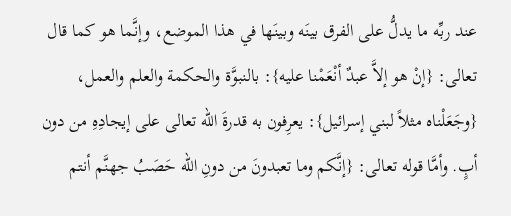عند ربِّه ما يدلُّ على الفرق بينَه وبينَها في هذا الموضع، وإنَّما هو كما قال تعالى: {إنْ هو إلاَّ عبدٌ أنْعَمْنا عليه}: بالنبوَّة والحكمة والعلم والعمل، {وجَعَلْناه مثلاً لبني إسرائيل}: يعرِفون به قدرةَ الله تعالى على إيجادِهِ من دون أبٍ. وأمَّا قوله تعالى: {إنَّكم وما تعبدونَ من دونِ الله حَصَبُ جهنَّم أنتم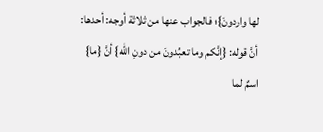لها واردونَ}؛ فالجواب عنها من ثلاثة أوجه: أحدها: أنَّ قوله: {إنَّكم وما تعبُدونَ من دونِ الله} أنَّ {ما} اسمٌ لما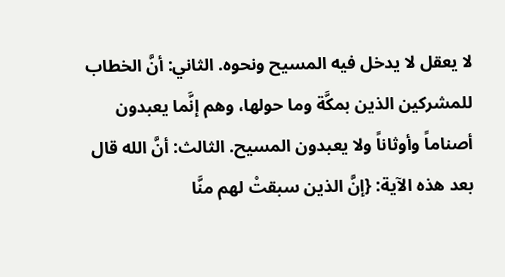لا يعقل لا يدخل فيه المسيح ونحوه. الثاني: أنَّ الخطاب للمشركين الذين بمكَّة وما حولها، وهم إنَّما يعبدون أصناماً وأوثاناً ولا يعبدون المسيح. الثالث: أنَّ الله قال بعد هذه الآية: {إنَّ الذين سبقتْ لهم منَّا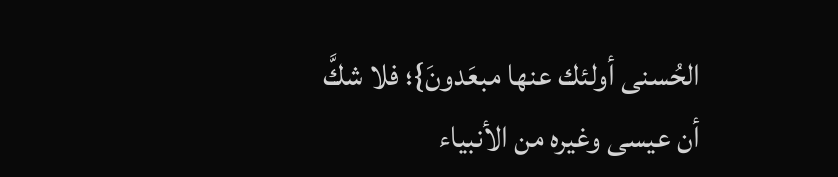الحُسنى أولئك عنها مبعَدونَ}؛ فلا شكَّ أن عيسى وغيره من الأنبياء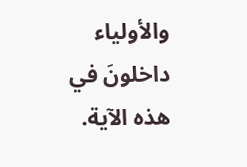والأولياء داخلونَ في هذه الآية.